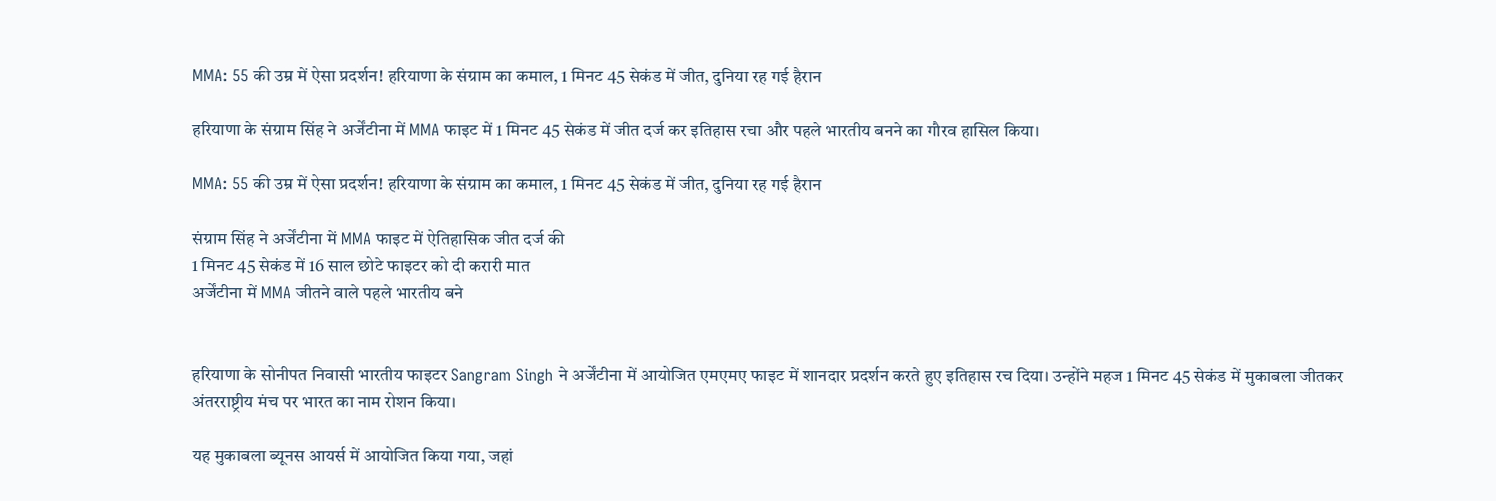MMA: 55 की उम्र में ऐसा प्रदर्शन! हरियाणा के संग्राम का कमाल, 1 मिनट 45 सेकंड में जीत, दुनिया रह गई हैरान

हरियाणा के संग्राम सिंह ने अर्जेंटीना में MMA फाइट में 1 मिनट 45 सेकंड में जीत दर्ज कर इतिहास रचा और पहले भारतीय बनने का गौरव हासिल किया।

MMA: 55 की उम्र में ऐसा प्रदर्शन! हरियाणा के संग्राम का कमाल, 1 मिनट 45 सेकंड में जीत, दुनिया रह गई हैरान

संग्राम सिंह ने अर्जेंटीना में MMA फाइट में ऐतिहासिक जीत दर्ज की
1 मिनट 45 सेकंड में 16 साल छोटे फाइटर को दी करारी मात
अर्जेंटीना में MMA जीतने वाले पहले भारतीय बने


हरियाणा के सोनीपत निवासी भारतीय फाइटर Sangram Singh ने अर्जेंटीना में आयोजित एमएमए फाइट में शानदार प्रदर्शन करते हुए इतिहास रच दिया। उन्होंने महज 1 मिनट 45 सेकंड में मुकाबला जीतकर अंतरराष्ट्रीय मंच पर भारत का नाम रोशन किया।

यह मुकाबला ब्यूनस आयर्स में आयोजित किया गया, जहां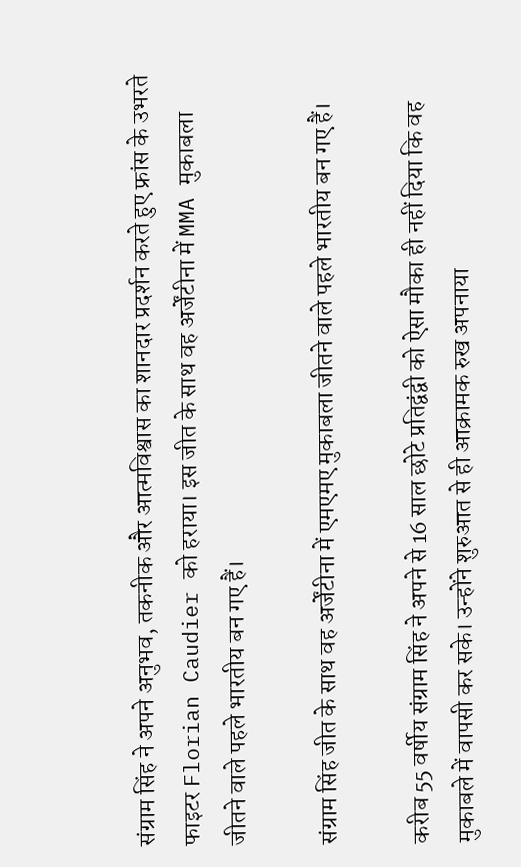संग्राम सिंह ने अपने अनुभव, तकनीक और आत्मविश्वास का शानदार प्रदर्शन करते हुए फ्रांस के उभरते फाइटर Florian Caudier को हराया। इस जीत के साथ वह अर्जेंटीना में MMA मुकाबला जीतने वाले पहले भारतीय बन गए हैं।

संग्राम सिंह जीत के साथ वह अर्जेंटीना में एमएमए मुकाबला जीतने वाले पहले भारतीय बन गए हैं।

करीब 55 वर्षीय संग्राम सिंह ने अपने से 16 साल छोटे प्रतिद्वंद्वी को ऐसा मौका ही नहीं दिया कि वह मुकाबले में वापसी कर सके। उन्होंने शुरुआत से ही आक्रामक रुख अपनाया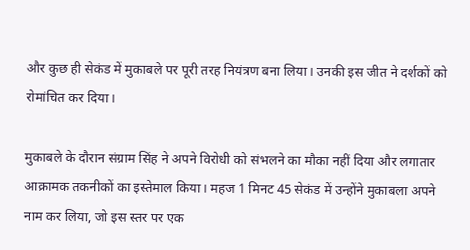और कुछ ही सेकंड में मुकाबले पर पूरी तरह नियंत्रण बना लिया। उनकी इस जीत ने दर्शकों को रोमांचित कर दिया।

मुकाबले के दौरान संग्राम सिंह ने अपने विरोधी को संभलने का मौका नहीं दिया और लगातार आक्रामक तकनीकों का इस्तेमाल किया। महज 1 मिनट 45 सेकंड में उन्होंने मुकाबला अपने नाम कर लिया, जो इस स्तर पर एक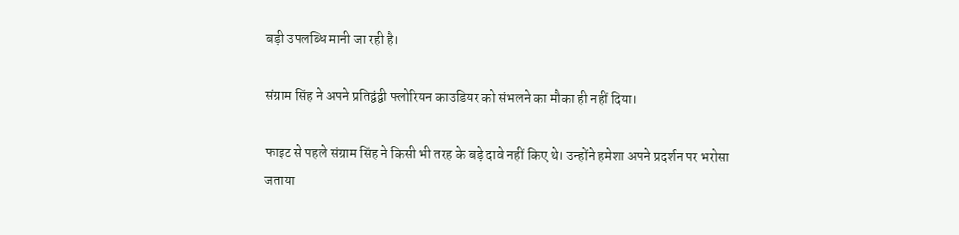बड़ी उपलब्धि मानी जा रही है।

संग्राम सिंह ने अपने प्रतिद्वंद्वी फ्लोरियन काउडियर को संभलने का मौका ही नहीं दिया।

फाइट से पहले संग्राम सिंह ने किसी भी तरह के बड़े दावे नहीं किए थे। उन्होंने हमेशा अपने प्रदर्शन पर भरोसा जताया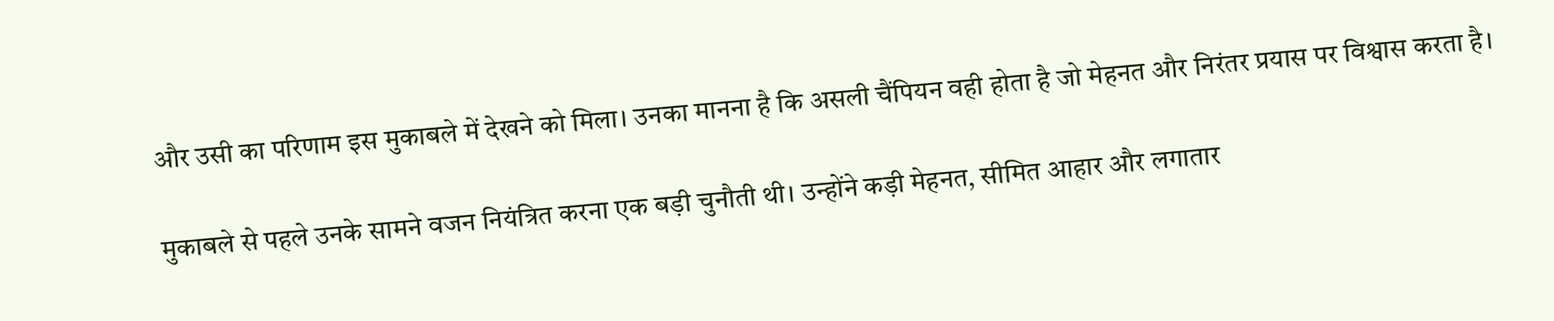और उसी का परिणाम इस मुकाबले में देखने को मिला। उनका मानना है कि असली चैंपियन वही होता है जो मेहनत और निरंतर प्रयास पर विश्वास करता है।

मुकाबले से पहले उनके सामने वजन नियंत्रित करना एक बड़ी चुनौती थी। उन्होंने कड़ी मेहनत, सीमित आहार और लगातार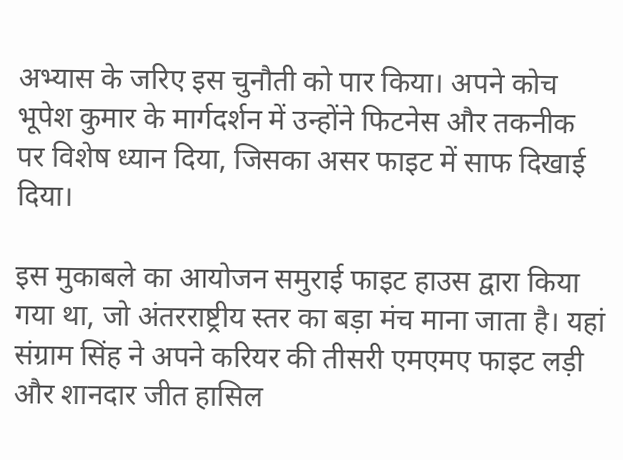अभ्यास के जरिए इस चुनौती को पार किया। अपने कोच भूपेश कुमार के मार्गदर्शन में उन्होंने फिटनेस और तकनीक पर विशेष ध्यान दिया, जिसका असर फाइट में साफ दिखाई दिया।

इस मुकाबले का आयोजन समुराई फाइट हाउस द्वारा किया गया था, जो अंतरराष्ट्रीय स्तर का बड़ा मंच माना जाता है। यहां संग्राम सिंह ने अपने करियर की तीसरी एमएमए फाइट लड़ी और शानदार जीत हासिल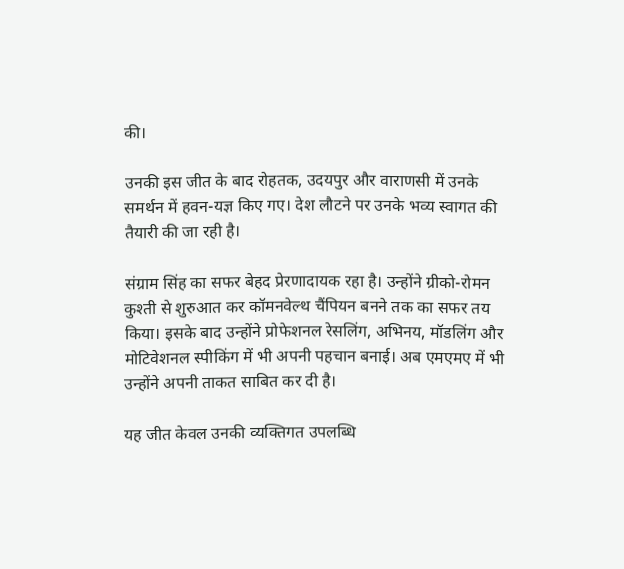की।

उनकी इस जीत के बाद रोहतक, उदयपुर और वाराणसी में उनके समर्थन में हवन-यज्ञ किए गए। देश लौटने पर उनके भव्य स्वागत की तैयारी की जा रही है।

संग्राम सिंह का सफर बेहद प्रेरणादायक रहा है। उन्होंने ग्रीको-रोमन कुश्ती से शुरुआत कर कॉमनवेल्थ चैंपियन बनने तक का सफर तय किया। इसके बाद उन्होंने प्रोफेशनल रेसलिंग, अभिनय, मॉडलिंग और मोटिवेशनल स्पीकिंग में भी अपनी पहचान बनाई। अब एमएमए में भी उन्होंने अपनी ताकत साबित कर दी है।

यह जीत केवल उनकी व्यक्तिगत उपलब्धि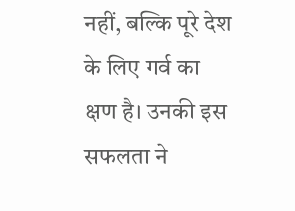नहीं, बल्कि पूरे देश के लिए गर्व का क्षण है। उनकी इस सफलता ने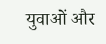युवाओं और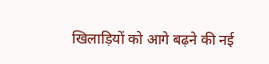खिलाड़ियों को आगे बढ़ने की नई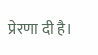प्रेरणा दी है।